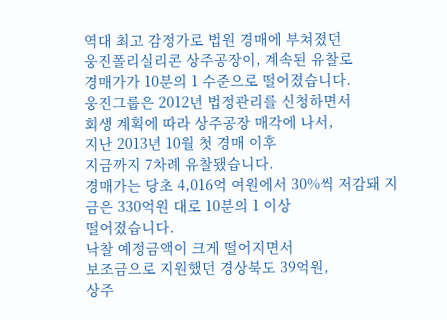역대 최고 감정가로 법원 경매에 부쳐졌던
웅진폴리실리콘 상주공장이, 계속된 유찰로
경매가가 10분의 1 수준으로 떨어졌습니다.
웅진그룹은 2012년 법정관리를 신청하면서
회생 계획에 따라 상주공장 매각에 나서,
지난 2013년 10월 첫 경매 이후
지금까지 7차례 유찰됐습니다.
경매가는 당초 4,016억 여원에서 30%씩 저감돼 지금은 330억원 대로 10분의 1 이상
떨어졌습니다.
낙찰 예정금액이 크게 떨어지면서
보조금으로 지원했던 경상북도 39억원,
상주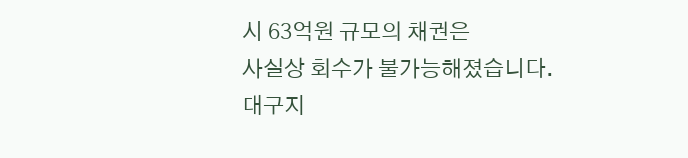시 63억원 규모의 채권은
사실상 회수가 불가능해졌습니다.
대구지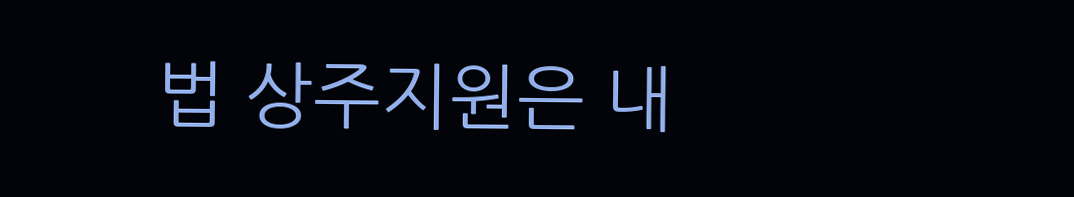법 상주지원은 내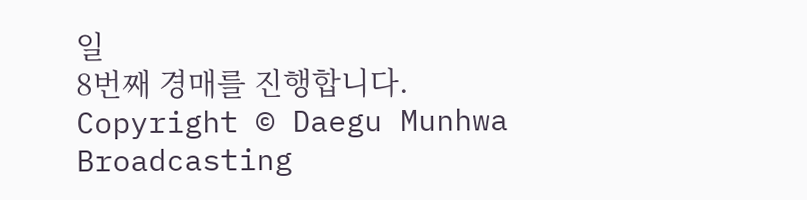일
8번째 경매를 진행합니다.
Copyright © Daegu Munhwa Broadcasting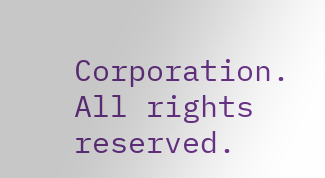Corporation. All rights reserved.